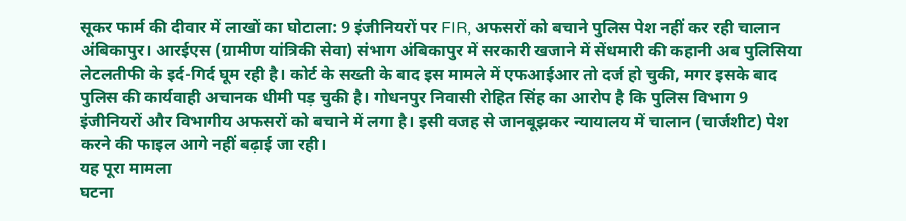सूकर फार्म की दीवार में लाखों का घोटाला: 9 इंजीनियरों पर FIR, अफसरों को बचाने पुलिस पेश नहीं कर रही चालान
अंबिकापुर। आरईएस (ग्रामीण यांत्रिकी सेवा) संभाग अंबिकापुर में सरकारी खजाने में सेंधमारी की कहानी अब पुलिसिया लेटलतीफी के इर्द-गिर्द घूम रही है। कोर्ट के सख्ती के बाद इस मामले में एफआईआर तो दर्ज हो चुकी, मगर इसके बाद पुलिस की कार्यवाही अचानक धीमी पड़ चुकी है। गोधनपुर निवासी रोहित सिंह का आरोप है कि पुलिस विभाग 9 इंजीनियरों और विभागीय अफसरों को बचाने में लगा है। इसी वजह से जानबूझकर न्यायालय में चालान (चार्जशीट) पेश करने की फाइल आगे नहीं बढ़ाई जा रही।
यह पूरा मामला
घटना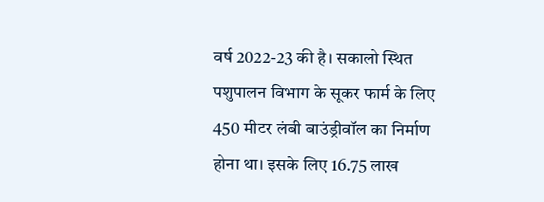वर्ष 2022-23 की है। सकालो स्थित पशुपालन विभाग के सूकर फार्म के लिए 450 मीटर लंबी बाउंड्रीवॉल का निर्माण होना था। इसके लिए 16.75 लाख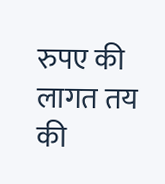रुपए की लागत तय की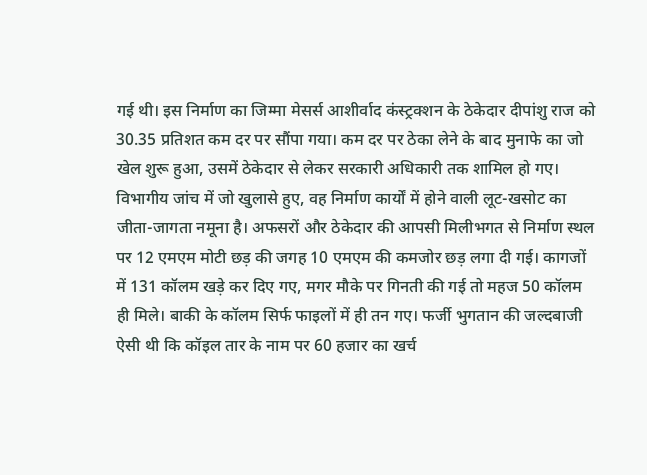गई थी। इस निर्माण का जिम्मा मेसर्स आशीर्वाद कंस्ट्रक्शन के ठेकेदार दीपांशु राज को 30.35 प्रतिशत कम दर पर सौंपा गया। कम दर पर ठेका लेने के बाद मुनाफे का जो खेल शुरू हुआ, उसमें ठेकेदार से लेकर सरकारी अधिकारी तक शामिल हो गए।
विभागीय जांच में जो खुलासे हुए, वह निर्माण कार्यों में होने वाली लूट-खसोट का जीता-जागता नमूना है। अफसरों और ठेकेदार की आपसी मिलीभगत से निर्माण स्थल पर 12 एमएम मोटी छड़ की जगह 10 एमएम की कमजोर छड़ लगा दी गई। कागजों में 131 कॉलम खड़े कर दिए गए, मगर मौके पर गिनती की गई तो महज 50 कॉलम ही मिले। बाकी के कॉलम सिर्फ फाइलों में ही तन गए। फर्जी भुगतान की जल्दबाजी ऐसी थी कि कॉइल तार के नाम पर 60 हजार का खर्च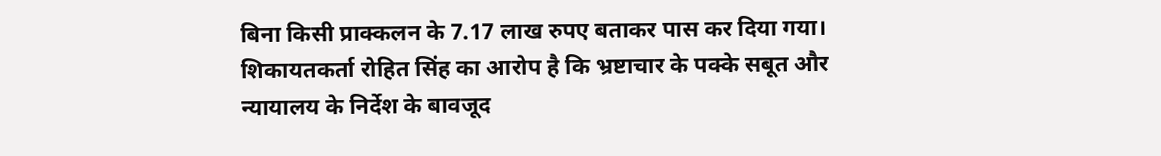बिना किसी प्राक्कलन के 7.17 लाख रुपए बताकर पास कर दिया गया।
शिकायतकर्ता रोहित सिंह का आरोप है कि भ्रष्टाचार के पक्के सबूत और न्यायालय के निर्देश के बावजूद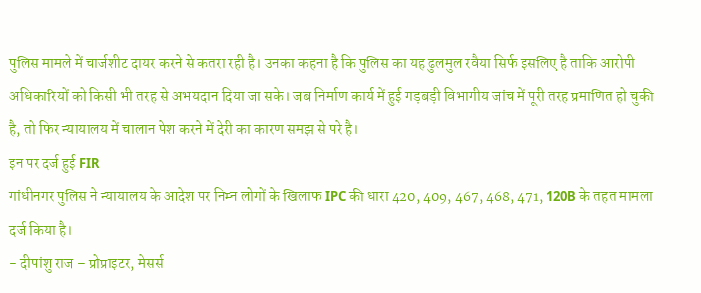पुलिस मामले में चार्जशीट दायर करने से कतरा रही है। उनका कहना है कि पुलिस का यह ढुलमुल रवैया सिर्फ इसलिए है ताकि आरोपी अधिकारियों को किसी भी तरह से अभयदान दिया जा सके। जब निर्माण कार्य में हुई गड़बड़ी विभागीय जांच में पूरी तरह प्रमाणित हो चुकी है, तो फिर न्यायालय में चालान पेश करने में देरी का कारण समझ से परे है।
इन पर दर्ज हुई FIR
गांधीनगर पुलिस ने न्यायालय के आदेश पर निम्न लोगों के खिलाफ IPC की धारा 420, 409, 467, 468, 471, 120B के तहत मामला दर्ज किया है।
- दीपांशु राज – प्रोप्राइटर, मेसर्स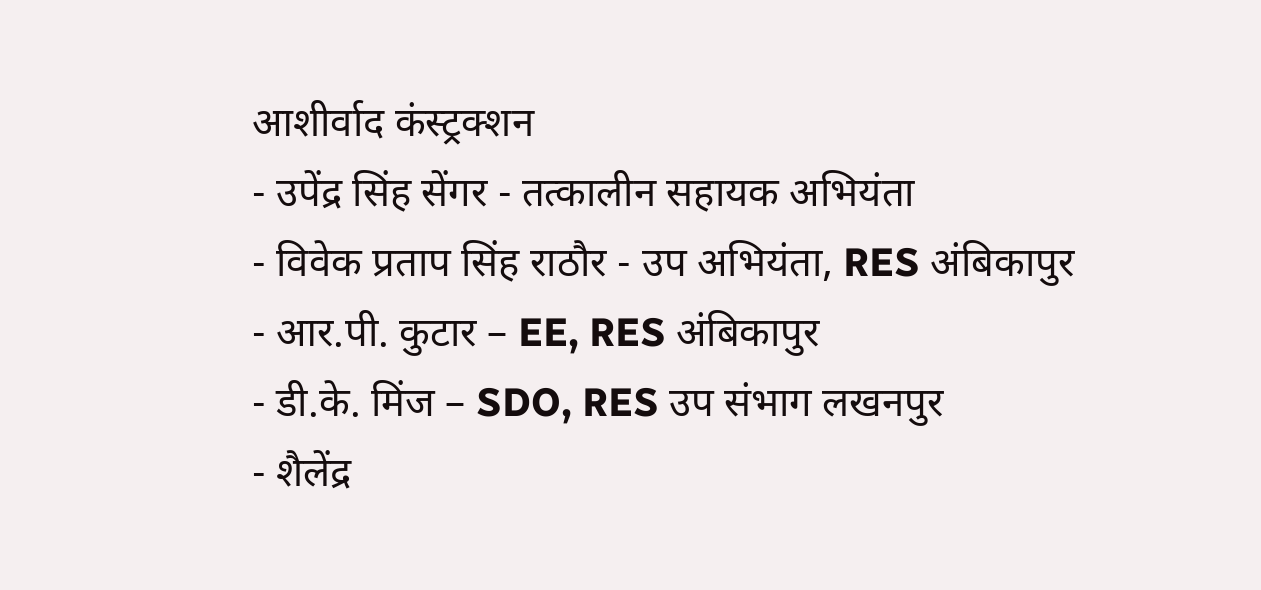आशीर्वाद कंस्ट्रक्शन
- उपेंद्र सिंह सेंगर - तत्कालीन सहायक अभियंता
- विवेक प्रताप सिंह राठौर - उप अभियंता, RES अंबिकापुर
- आर.पी. कुटार – EE, RES अंबिकापुर
- डी.के. मिंज – SDO, RES उप संभाग लखनपुर
- शैलेंद्र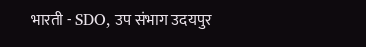भारती - SDO, उप संभाग उदयपुर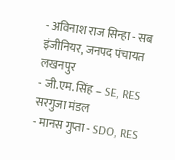- अविनाश राज सिन्हा - सब इंजीनियर, जनपद पंचायत लखनपुर
- जी.एम. सिंह – SE, RES सरगुजा मंडल
- मानस गुप्ता - SDO, RES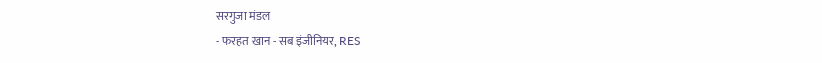सरगुजा मंडल
- फरहत खान - सब इंजीनियर, RES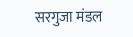सरगुजा मंडल